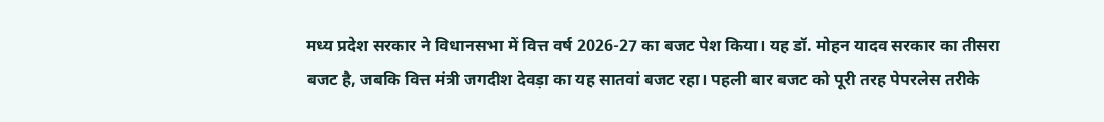मध्य प्रदेश सरकार ने विधानसभा में वित्त वर्ष 2026-27 का बजट पेश किया। यह डॉ. मोहन यादव सरकार का तीसरा बजट है, जबकि वित्त मंत्री जगदीश देवड़ा का यह सातवां बजट रहा। पहली बार बजट को पूरी तरह पेपरलेस तरीके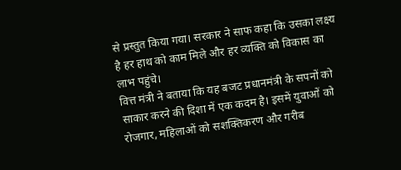से प्रस्तुत किया गया। सरकार ने साफ कहा कि उसका लक्ष्य है हर हाथ को काम मिले और हर व्यक्ति को विकास का लाभ पहुंचे।
वित्त मंत्री ने बताया कि यह बजट प्रधानमंत्री के सपनों को साकार करने की दिशा में एक कदम है। इसमें युवाओं को रोजगार, महिलाओं को सशक्तिकरण और गरीब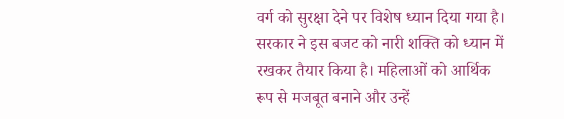वर्ग को सुरक्षा देने पर विशेष ध्यान दिया गया है।
सरकार ने इस बजट को नारी शक्ति को ध्यान में रखकर तैयार किया है। महिलाओं को आर्थिक रूप से मजबूत बनाने और उन्हें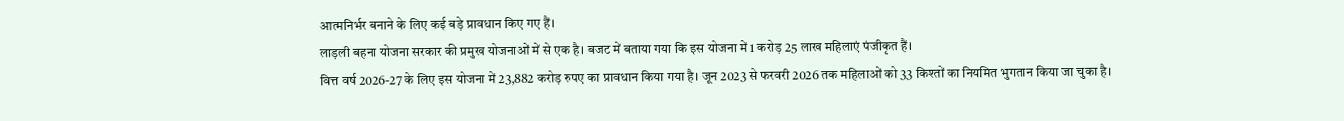आत्मनिर्भर बनाने के लिए कई बड़े प्रावधान किए गए हैं।
लाड़ली बहना योजना सरकार की प्रमुख योजनाओं में से एक है। बजट में बताया गया कि इस योजना में 1 करोड़ 25 लाख महिलाएं पंजीकृत हैं।
वित्त वर्ष 2026-27 के लिए इस योजना में 23,882 करोड़ रुपए का प्रावधान किया गया है। जून 2023 से फरवरी 2026 तक महिलाओं को 33 किश्तों का नियमित भुगतान किया जा चुका है।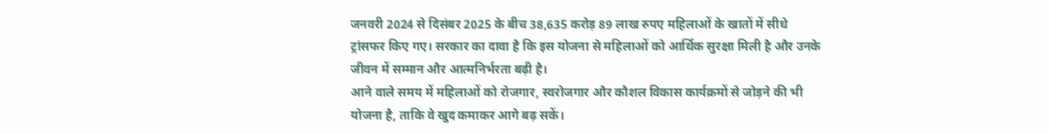जनवरी 2024 से दिसंबर 2025 के बीच 38,635 करोड़ 89 लाख रुपए महिलाओं के खातों में सीधे ट्रांसफर किए गए। सरकार का दावा है कि इस योजना से महिलाओं को आर्थिक सुरक्षा मिली है और उनके जीवन में सम्मान और आत्मनिर्भरता बढ़ी है।
आने वाले समय में महिलाओं को रोजगार, स्वरोजगार और कौशल विकास कार्यक्रमों से जोड़ने की भी योजना है, ताकि वे खुद कमाकर आगे बढ़ सकें।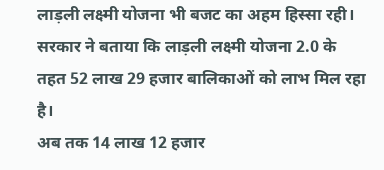लाड़ली लक्ष्मी योजना भी बजट का अहम हिस्सा रही। सरकार ने बताया कि लाड़ली लक्ष्मी योजना 2.0 के तहत 52 लाख 29 हजार बालिकाओं को लाभ मिल रहा है।
अब तक 14 लाख 12 हजार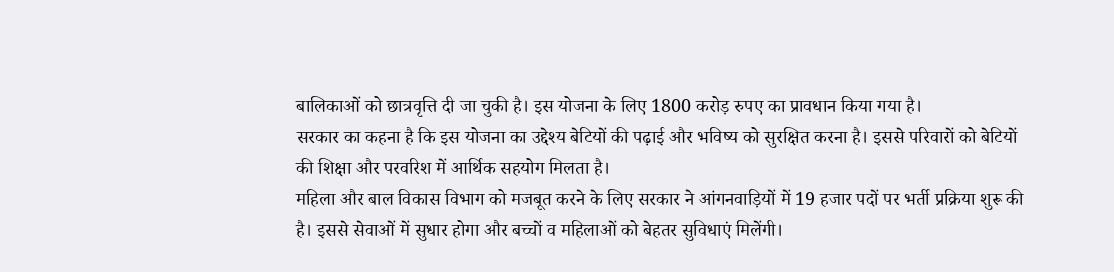बालिकाओं को छात्रवृत्ति दी जा चुकी है। इस योजना के लिए 1800 करोड़ रुपए का प्रावधान किया गया है।
सरकार का कहना है कि इस योजना का उद्देश्य बेटियों की पढ़ाई और भविष्य को सुरक्षित करना है। इससे परिवारों को बेटियों की शिक्षा और परवरिश में आर्थिक सहयोग मिलता है।
महिला और बाल विकास विभाग को मजबूत करने के लिए सरकार ने आंगनवाड़ियों में 19 हजार पदों पर भर्ती प्रक्रिया शुरू की है। इससे सेवाओं में सुधार होगा और बच्चों व महिलाओं को बेहतर सुविधाएं मिलेंगी।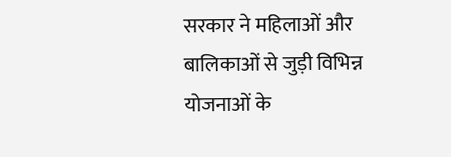सरकार ने महिलाओं और बालिकाओं से जुड़ी विभिन्न योजनाओं के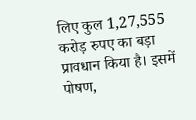लिए कुल 1,27,555 करोड़ रुपए का बड़ा प्रावधान किया है। इसमें पोषण,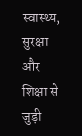स्वास्थ्य, सुरक्षा और शिक्षा से जुड़ी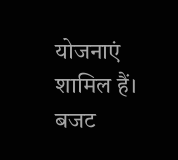योजनाएं शामिल हैं।
बजट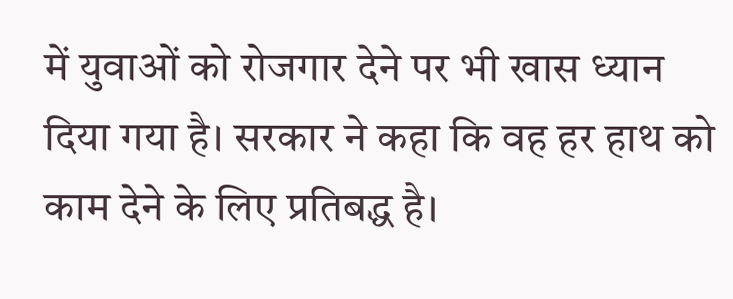में युवाओं को रोजगार देने पर भी खास ध्यान दिया गया है। सरकार ने कहा कि वह हर हाथ को काम देने के लिए प्रतिबद्ध है।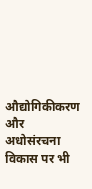औद्योगिकीकरण और अधोसंरचना विकास पर भी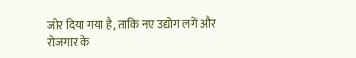जोर दिया गया है, ताकि नए उद्योग लगें और रोजगार के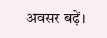अवसर बढ़ें।